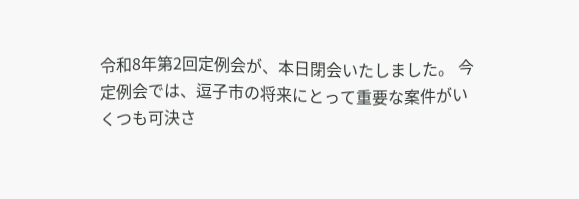令和8年第2回定例会が、本日閉会いたしました。 今定例会では、逗子市の将来にとって重要な案件がいくつも可決さ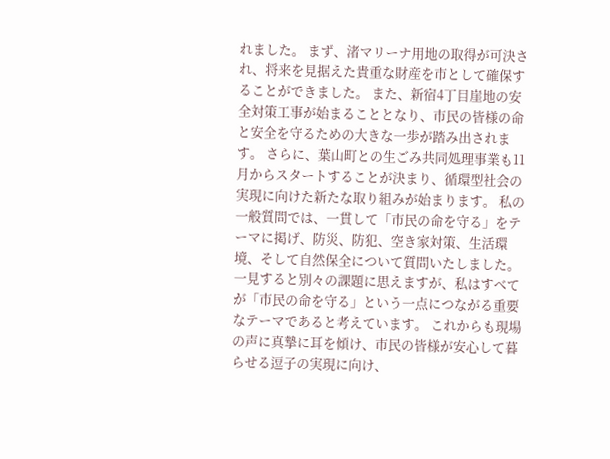れました。 まず、渚マリーナ用地の取得が可決され、将来を見据えた貴重な財産を市として確保することができました。 また、新宿4丁目崖地の安全対策工事が始まることとなり、市民の皆様の命と安全を守るための大きな一歩が踏み出されます。 さらに、葉山町との生ごみ共同処理事業も11月からスタートすることが決まり、循環型社会の実現に向けた新たな取り組みが始まります。 私の一般質問では、一貫して「市民の命を守る」をテーマに掲げ、防災、防犯、空き家対策、生活環境、そして自然保全について質問いたしました。 一見すると別々の課題に思えますが、私はすべてが「市民の命を守る」という一点につながる重要なテーマであると考えています。 これからも現場の声に真摯に耳を傾け、市民の皆様が安心して暮らせる逗子の実現に向け、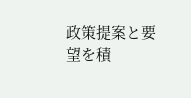政策提案と要望を積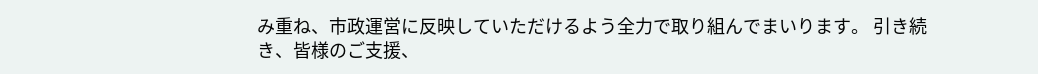み重ね、市政運営に反映していただけるよう全力で取り組んでまいります。 引き続き、皆様のご支援、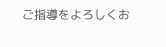ご指導をよろしくお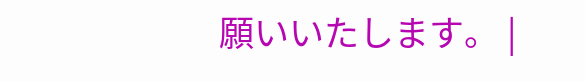願いいたします。 |